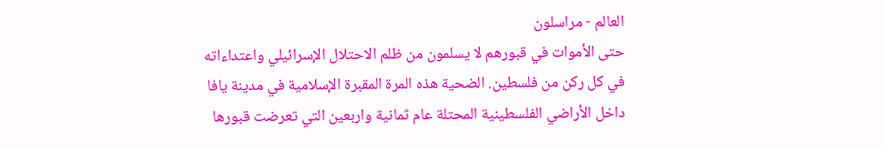العالم - مراسلون
حتى الأموات في قبورهم لا يسلمون من ظلم الاحتلال الإسرائيلي واعتداءاته في كل ركن من فلسطين. الضحية هذه المرة المقبرة الإسلامية في مدينة يافا داخل الأراضي الفلسطينية المحتلة عام ثمانية واربعين التي تعرضت قبورها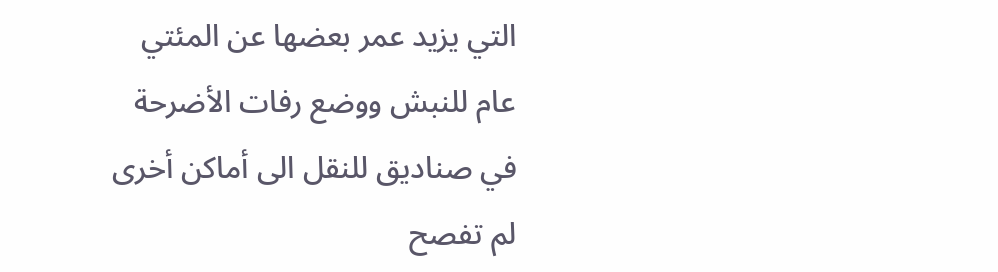التي يزيد عمر بعضها عن المئتي عام للنبش ووضع رفات الأضرحة في صناديق للنقل الى أماكن أخرى لم تفصح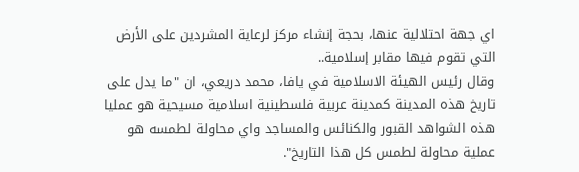اي جهة احتلالية عنها، بحجة إنشاء مركز لرعاية المشردين على الأرض التي تقوم فيها مقابر إسلامية..
وقال رئيس الهيئة الاسلامية في يافا، محمد دريعي، ان "ما يدل على تاريخ هذه المدينة كمدينة عربية فلسطينية اسلامية مسيحية هو عمليا هذه الشواهد القبور والكنائس والمساجد واي محاولة لطمسه هو عملية محاولة لطمس كل هذا التاريخ".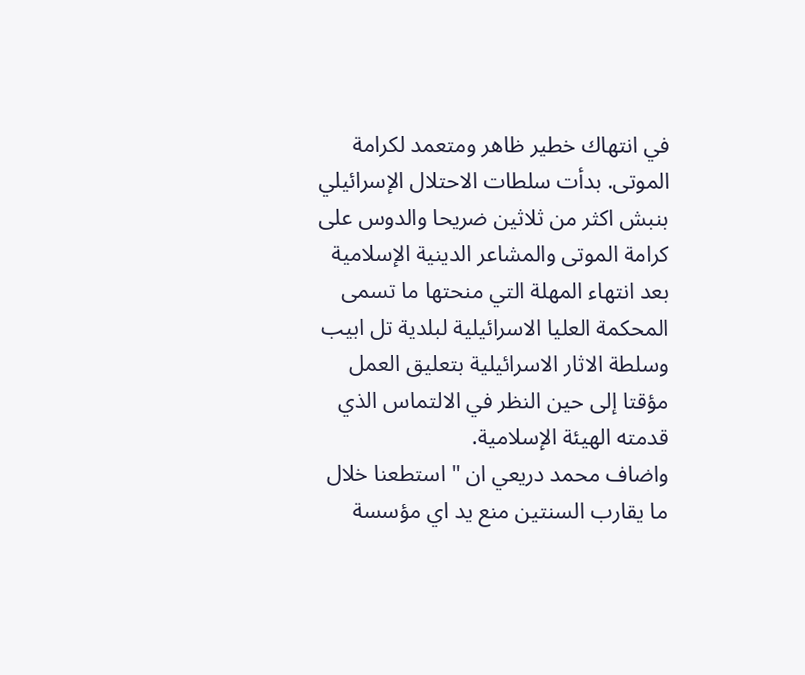في انتهاك خطير ظاهر ومتعمد لكرامة الموتى. بدأت سلطات الاحتلال الإسرائيلي بنبش اكثر من ثلاثين ضريحا والدوس على كرامة الموتى والمشاعر الدينية الإسلامية بعد انتهاء المهلة التي منحتها ما تسمى المحكمة العليا الاسرائيلية لبلدية تل ابيب وسلطة الاثار الاسرائيلية بتعليق العمل مؤقتا إلى حين النظر في الالتماس الذي قدمته الهيئة الإسلامية.
واضاف محمد دريعي ان " استطعنا خلال ما يقارب السنتين منع يد اي مؤسسة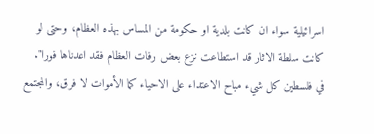اسرائيلية سواء ان كانت بلدية او حكومة من المساس بهذه العظام، وحتى لو كانت سلطة الاثار قد استطاعت نزع بعض رفات العظام فقد اعدناها فورا".
في فلسطين كل شيء مباح الاعتداء على الاحياء كما الأموات لا فرق، والمجتمع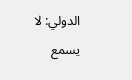الدولي: لا يسمع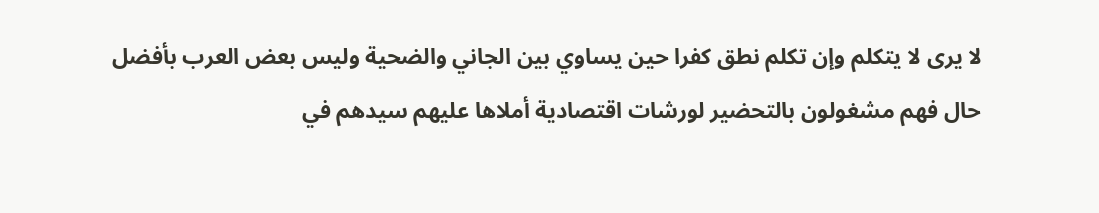لا يرى لا يتكلم وإن تكلم نطق كفرا حين يساوي بين الجاني والضحية وليس بعض العرب بأفضل حال فهم مشغولون بالتحضير لورشات اقتصادية أملاها عليهم سيدهم في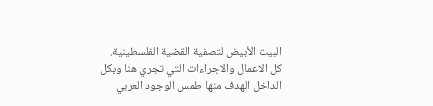البيت الأبيض لتصفية القضية الفلسطينية.
كل الاعمال والاجراءات التي تجري هنا وبكل الداخل الهدف منها طمس الوجود العربي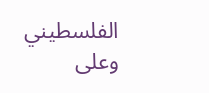الفلسطيني وعلى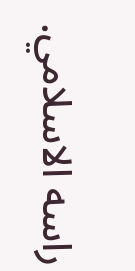راسه الاسلامي.